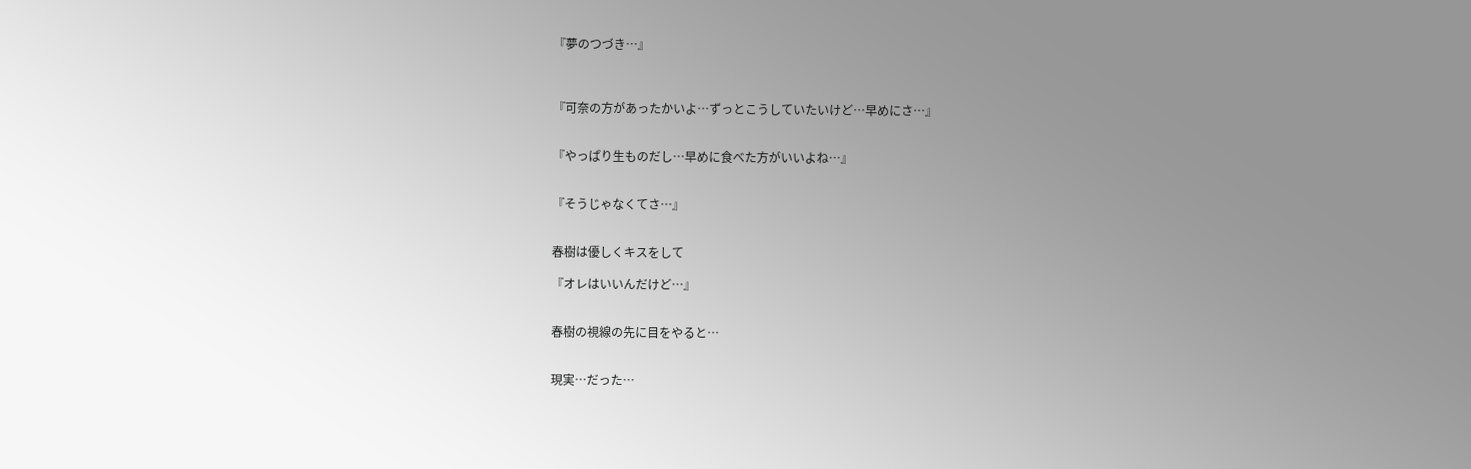『夢のつづき…』



『可奈の方があったかいよ…ずっとこうしていたいけど…早めにさ…』


『やっぱり生ものだし…早めに食べた方がいいよね…』


『そうじゃなくてさ…』


春樹は優しくキスをして

『オレはいいんだけど…』


春樹の視線の先に目をやると…


現実…だった…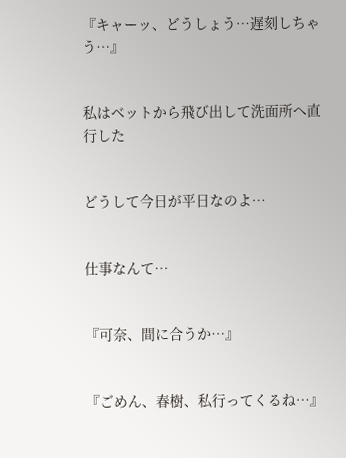『キャーッ、どうしょう…遅刻しちゃう…』


私はベットから飛び出して洗面所へ直行した


どうして今日が平日なのよ…


仕事なんて…


『可奈、間に合うか…』


『ごめん、春樹、私行ってくるね…』